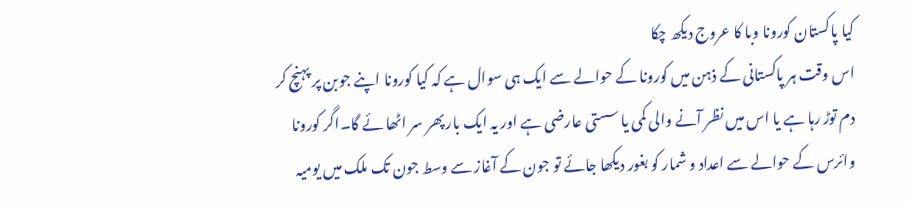کیا پاکستان کورونا وبا کا عروج دیکھ چکا
اس وقت ہر پاکستانی کے ذہن میں کورونا کے حوالے سے ایک ہی سوال ہے کہ کیا کورونا اپنے جوبن پر پہنچ کر دم توڑ رہا ہے یا اس میں نظر آنے والی کمی یا سستی عارضی ہے اور یہ ایک بار پھر سر اٹھا ئے گا۔اگر کورونا وائرس کے حوالے سے اعداد و شمار کو بغور دیکھا جائے تو جون کے آغاز سے وسط جون تک ملک میں یومیہ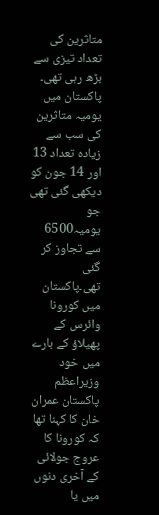متاثرین کی تعداد تیزی سے بڑھ رہی تھی۔ پاکستان میں یومیہ متاثرین کی سب سے زیادہ تعداد 13 اور 14 جون کو دیکھی گئی تھی جو یومیہ6500 سے تجاوز کر گئی تھی۔پاکستان میں کورونا وائرس کے پھیلاؤ کے بارے میں خود وزیراعظم پاکستان عمران خان کا کہنا تھا کہ کورونا کا عروج جولائی کے آخری دنوں میں یا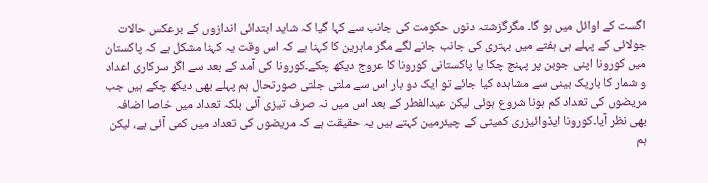اگست کے اوائل میں ہو گا۔ مگرگزشتہ دنوں حکومت کی جانب سے کہا گیا کہ شاید ابتدائی اندازوں کے برعکس حالات جولائی کے پہلے ہی ہفتے میں بہتری کی جانب جانے لگے مگر ماہرین کا کہنا ہے کہ اس وقت یہ کہنا مشکل ہے کہ پاکستان میں کورونا اپنی جوبن پر پہنچ چکا یا پاکستانی کورونا کا عروج دیکھ چکے۔کورونا کی آمد کے بعد سے اگر سرکاری اعداد و شمار کا باریک بینی سے مشاہدہ کیا جائے تو ایک دو بار اس سے ملتی جلتی صورتحال ہم پہلے بھی دیکھ چکے ہیں جب مریضوں کی تعداد کم ہونا شروع ہوئی لیکن عیدالفطر کے بعد اس میں نہ صرف تیزی آئی بلکہ تعداد میں خاصا اضافہ بھی نظر آیا۔کورونا ایڈوائیزری کمیٹی کے چیئرمین کہتے ہیں یہ حقیقت ہے کہ مریضوں کی تعداد میں کمی آئی ہے، لیکن ہم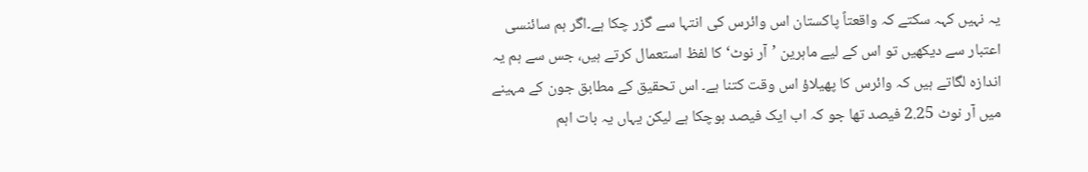یہ نہیں کہہ سکتے کہ واقعتاً پاکستان اس وائرس کی انتہا سے گزر چکا ہے۔اگر ہم سائنسی اعتبار سے دیکھیں تو اس کے لیے ماہرین ’آر نوٹ‘ کا لفظ استعمال کرتے ہیں، جس سے ہم یہ اندازہ لگاتے ہیں کہ وائرس کا پھیلاؤ اس وقت کتنا ہے۔ اس تحقیق کے مطابق جون کے مہینے میں آر نوٹ 2.25 فیصد تھا جو کہ اب ایک فیصد ہوچکا ہے لیکن یہاں یہ بات اہم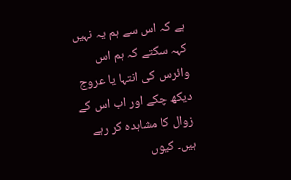ہے کہ اس سے ہم یہ نہیں کہہ سکتے کہ ہم اس وائرس کی انتہا یا عروج دیکھ چکے اور اب اس کے زوال کا مشاہدہ کر رہے ہیں۔ کیوں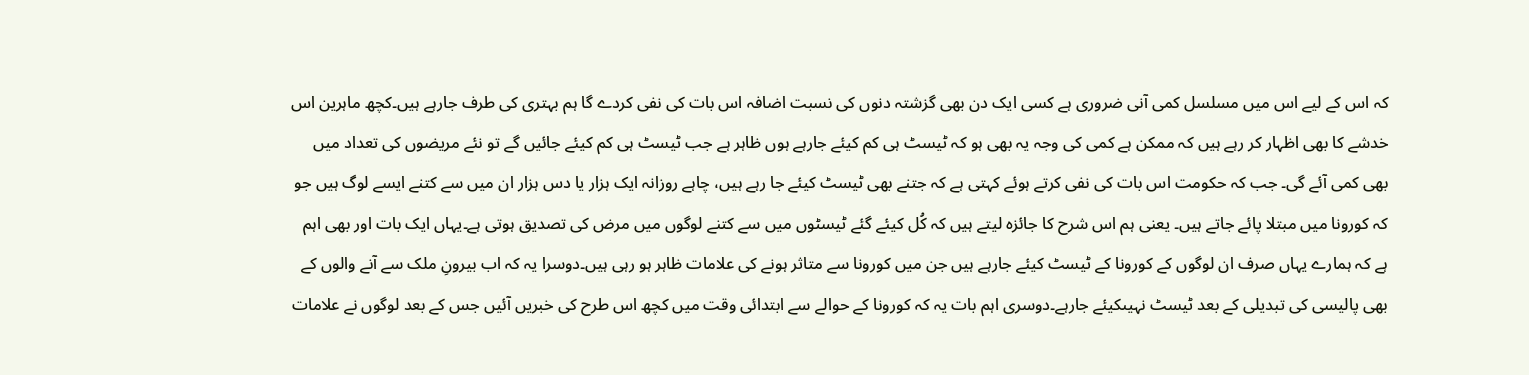کہ اس کے لیے اس میں مسلسل کمی آنی ضروری ہے کسی ایک دن بھی گزشتہ دنوں کی نسبت اضافہ اس بات کی نفی کردے گا ہم بہتری کی طرف جارہے ہیں۔کچھ ماہرین اس خدشے کا بھی اظہار کر رہے ہیں کہ ممکن ہے کمی کی وجہ یہ بھی ہو کہ ٹیسٹ ہی کم کیئے جارہے ہوں ظاہر ہے جب ٹیسٹ ہی کم کیئے جائیں گے تو نئے مریضوں کی تعداد میں بھی کمی آئے گی۔ جب کہ حکومت اس بات کی نفی کرتے ہوئے کہتی ہے کہ جتنے بھی ٹیسٹ کیئے جا رہے ہیں، چاہے روزانہ ایک ہزار یا دس ہزار ان میں سے کتنے ایسے لوگ ہیں جو کہ کورونا میں مبتلا پائے جاتے ہیں۔ یعنی ہم اس شرح کا جائزہ لیتے ہیں کہ کُل کیئے گئے ٹیسٹوں میں سے کتنے لوگوں میں مرض کی تصدیق ہوتی ہے۔یہاں ایک بات اور بھی اہم ہے کہ ہمارے یہاں صرف ان لوگوں کے کورونا کے ٹیسٹ کیئے جارہے ہیں جن میں کورونا سے متاثر ہونے کی علامات ظاہر ہو رہی ہیں۔دوسرا یہ کہ اب بیرونِ ملک سے آنے والوں کے بھی پالیسی کی تبدیلی کے بعد ٹیسٹ نہیںکیئے جارہے۔دوسری اہم بات یہ کہ کورونا کے حوالے سے ابتدائی وقت میں کچھ اس طرح کی خبریں آئیں جس کے بعد لوگوں نے علامات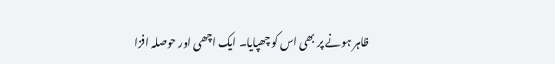ظاہر ہونے پر بھی اس کو چھپایا۔ ایک اچھی اور حوصلہ افزا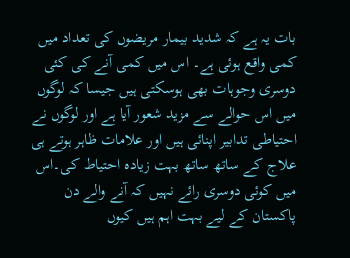بات یہ ہے کہ شدید بیمار مریضوں کی تعداد میں کمی واقع ہوئی ہے۔ اس میں کمی آنے کی کئی دوسری وجوہات بھی ہوسکتی ہیں جیسا کہ لوگوں میں اس حوالے سے مزید شعور آیا ہے اور لوگوں نے احتیاطی تدابیر اپنائی ہیں اور علامات ظاہر ہوتے ہی علاج کے ساتھ ساتھ بہت زیادہ احتیاط کی۔اس میں کوئی دوسری رائے نہیں کہ آنے والے دن پاکستان کے لیے بہت اہم ہیں کیوں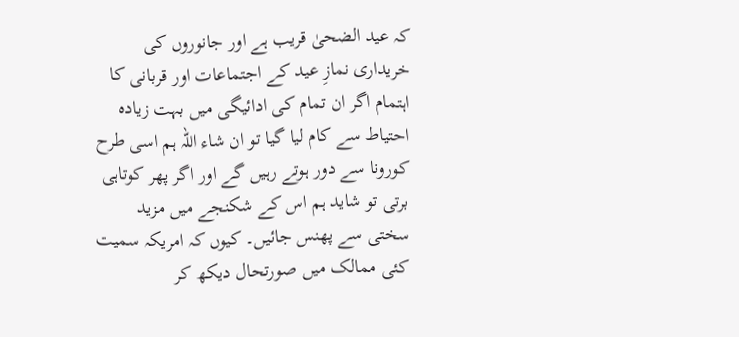کہ عید الضحیٰ قریب ہے اور جانوروں کی خریداری نمازِ عید کے اجتماعات اور قربانی کا اہتمام اگر ان تمام کی ادائیگی میں بہت زیادہ احتیاط سے کام لیا گیا تو ان شاء اللہ ہم اسی طرح کورونا سے دور ہوتے رہیں گے اور اگر پھر کوتاہی برتی تو شاید ہم اس کے شکنجے میں مزید سختی سے پھنس جائیں۔ کیوں کہ امریکہ سمیت کئی ممالک میں صورتحال دیکھ کر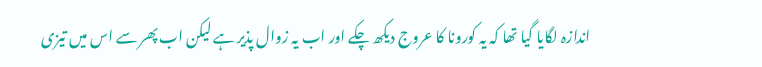اندازہ لگایا گیا تھا کہ یہ کورونا کا عروج دیکھ چکے اور اب یہ زوال پذیر ہے لیکن اب پھر سے اس میں تیزی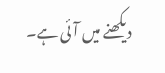دیکھنے میں آئی ہے۔